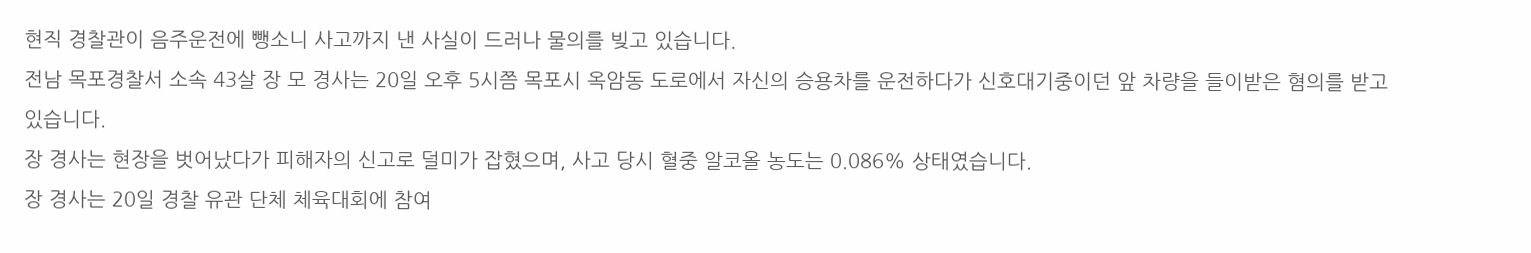현직 경찰관이 음주운전에 뺑소니 사고까지 낸 사실이 드러나 물의를 빚고 있습니다.
전남 목포경찰서 소속 43살 장 모 경사는 20일 오후 5시쯤 목포시 옥암동 도로에서 자신의 승용차를 운전하다가 신호대기중이던 앞 차량을 들이받은 혐의를 받고 있습니다.
장 경사는 현장을 벗어났다가 피해자의 신고로 덜미가 잡혔으며, 사고 당시 혈중 알코올 농도는 0.086% 상태였습니다.
장 경사는 20일 경찰 유관 단체 체육대회에 참여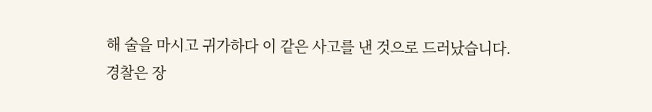해 술을 마시고 귀가하다 이 같은 사고를 낸 것으로 드러났습니다.
경찰은 장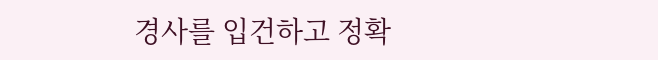경사를 입건하고 정확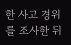한 사고 경위를 조사한 뒤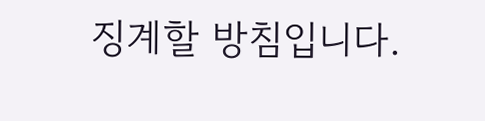징계할 방침입니다.